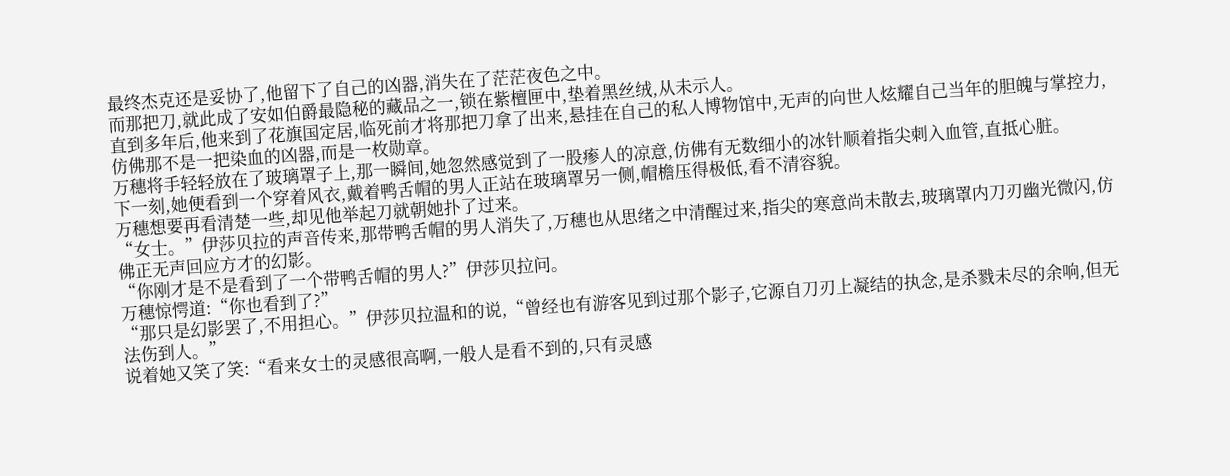最终杰克还是妥协了,他留下了自己的凶器,消失在了茫茫夜色之中。
而那把刀,就此成了安如伯爵最隐秘的藏品之一,锁在紫檀匣中,垫着黑丝绒,从未示人。
直到多年后,他来到了花旗国定居,临死前才将那把刀拿了出来,悬挂在自己的私人博物馆中,无声的向世人炫耀自己当年的胆魄与掌控力,仿佛那不是一把染血的凶器,而是一枚勋章。
万穗将手轻轻放在了玻璃罩子上,那一瞬间,她忽然感觉到了一股瘆人的凉意,仿佛有无数细小的冰针顺着指尖刺入血管,直抵心脏。
下一刻,她便看到一个穿着风衣,戴着鸭舌帽的男人正站在玻璃罩另一侧,帽檐压得极低,看不清容貌。
万穗想要再看清楚一些,却见他举起刀就朝她扑了过来。
“女士。”伊莎贝拉的声音传来,那带鸭舌帽的男人消失了,万穗也从思绪之中清醒过来,指尖的寒意尚未散去,玻璃罩内刀刃幽光微闪,仿佛正无声回应方才的幻影。
“你刚才是不是看到了一个带鸭舌帽的男人?”伊莎贝拉问。
万穗惊愕道:“你也看到了?”
“那只是幻影罢了,不用担心。”伊莎贝拉温和的说,“曾经也有游客见到过那个影子,它源自刀刃上凝结的执念,是杀戮未尽的余响,但无法伤到人。”
说着她又笑了笑:“看来女士的灵感很高啊,一般人是看不到的,只有灵感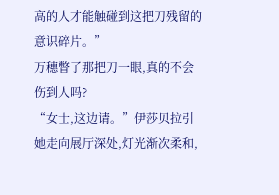高的人才能触碰到这把刀残留的意识碎片。”
万穗瞥了那把刀一眼,真的不会伤到人吗?
“女士,这边请。”伊莎贝拉引她走向展厅深处,灯光渐次柔和,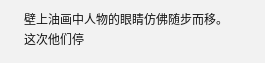壁上油画中人物的眼睛仿佛随步而移。
这次他们停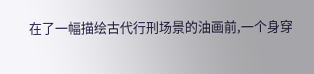在了一幅描绘古代行刑场景的油画前,一个身穿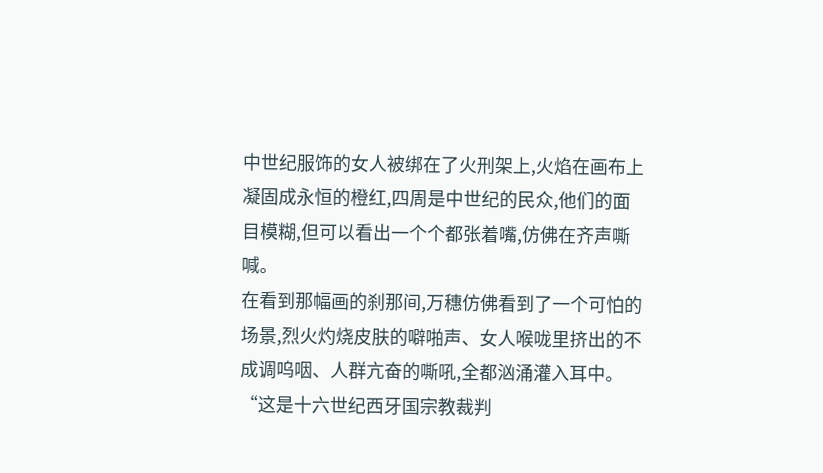中世纪服饰的女人被绑在了火刑架上,火焰在画布上凝固成永恒的橙红,四周是中世纪的民众,他们的面目模糊,但可以看出一个个都张着嘴,仿佛在齐声嘶喊。
在看到那幅画的刹那间,万穗仿佛看到了一个可怕的场景,烈火灼烧皮肤的噼啪声、女人喉咙里挤出的不成调呜咽、人群亢奋的嘶吼,全都汹涌灌入耳中。
“这是十六世纪西牙国宗教裁判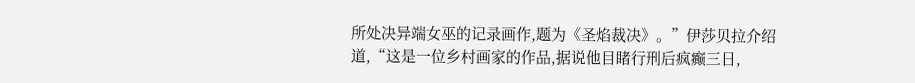所处决异端女巫的记录画作,题为《圣焰裁决》。”伊莎贝拉介绍道,“这是一位乡村画家的作品,据说他目睹行刑后疯癫三日,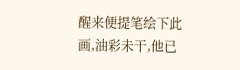醒来便提笔绘下此画,油彩未干,他已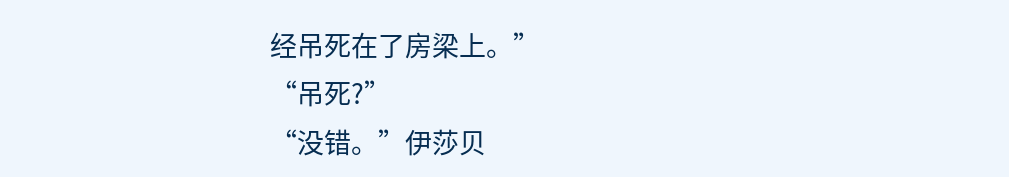经吊死在了房梁上。”
“吊死?”
“没错。”伊莎贝